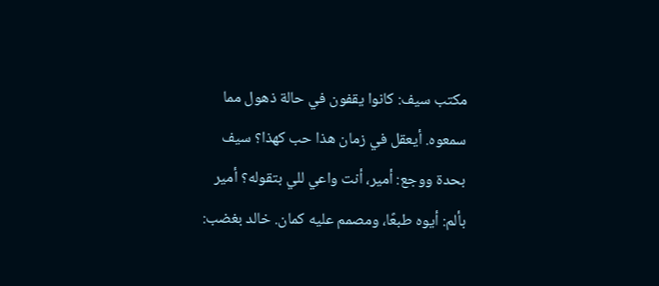مكتب سيف: كانوا يقفون في حالة ذهول مما سمعوه. أيعقل في زمان هذا حب كهذا؟ سيف بحدة ووجع: أمير، أنت واعي للي بتقوله؟ أمير بألم: أيوه طبعًا، ومصمم عليه كمان. خالد بغضب: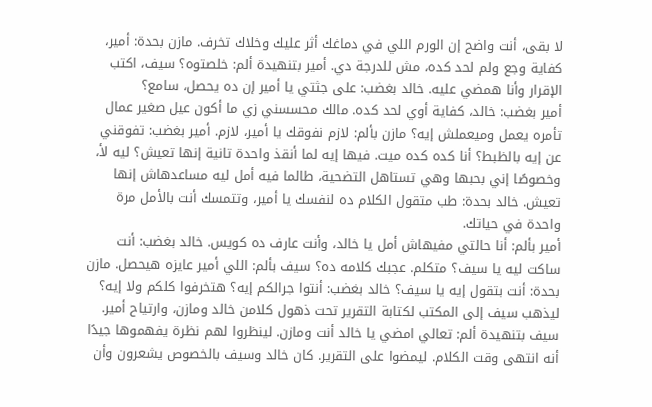لا بقى، أنت واضح إن الورم اللي في دماغك أثر عليك وخلاك تخرف. مازن بحدة: أمير، كفاية وجع ولم لحد كده، مش للدرجة دي. أمير بتنهيدة ألم: خلصتوه؟ سيف، اكتب الإقرار وأنا همضي عليه. خالد بغضب: على جثتي يا أمير إن ده يحصل، سامع؟
أمير بغضب: خالد، كفاية أوي لحد كده. مالك محسسني زي ما أكون عيل صغير عمال تأمره يعمل وميعملش إيه؟ مازن بألم: لازم نفوقك يا أمير، لازم. أمير بغضب: تفوقني عن إيه بالظبط؟ أنا كده كده ميت. فيها إيه لما أنقذ واحدة تانية إنها تعيش؟ ليه لأ، وخصوصًا إني بحبها وهي تستاهل التضحية، طالما فيه أمل ليه مساعدهاش إنها تعيش. خالد بحدة: طب متقول الكلام ده لنفسك يا أمير، وتتمسك أنت بالأمل مرة واحدة في حياتك.
أمير بألم: أنا حالتي مفيهاش أمل يا خالد، وأنت عارف ده كويس. خالد بغضب: أنت ساكت ليه يا سيف؟ متكلم. عجبك كلامه ده؟ سيف بألم: اللي أمير عايزه هيحصل. مازن بحدة: أنت بتقول إيه يا سيف؟ خالد بغضب: أنتوا جرالكم إيه؟ هتخرفوا كلكم ولا إيه؟ ليذهب سيف إلى المكتب لكتابة التقرير تحت ذهول كلامن خالد ومازن، وارتياح أمير.
سيف بتنهيدة ألم: تعالي امضي يا خالد أنت ومازن. لينظروا لهم نظرة يفهموها جيدًا أنه انتهى وقت الكلام. ليمضوا على التقرير. كان خالد وسيف بالخصوص يشعرون وأن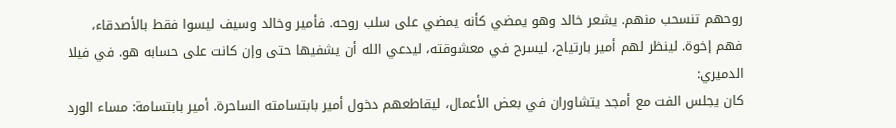روحهم تنسحب منهم. يشعر خالد وهو يمضي كأنه يمضي على سلب روحه. فأمير وخالد وسيف ليسوا فقط بالأصدقاء، فهم إخوة. لينظر لهم أمير بارتياح، ليسرح في معشوقته، ليدعي الله أن يشفيها حتى وإن كانت على حسابه هو. في فيلا الدميري:
كان يجلس الفت مع أمجد يتشاوران في بعض الأعمال، ليقاطعهم دخول أمير بابتسامته الساحرة. أمير بابتسامة: مساء الورد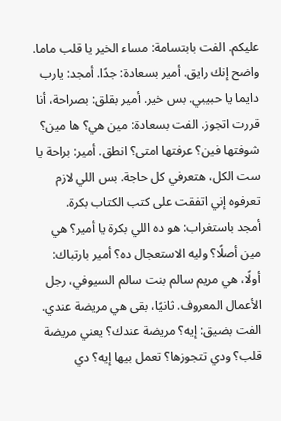عليكم. الفت بابتسامة: مساء الخير يا قلب ماما. واضح إنك رايق. أمير بسعادة: جدًا. أمجد: يارب دايما يا حبيبي. بس خير. أمير بقلق: بصراحة، أنا قررت اتجوز. الفت بسعادة: مين هي؟ ها مين؟ شوفتها فين؟ عرفتها امتى؟ انطق. أمير: براحة يا ست الكل، هتعرفي كل حاجة. بس اللي لازم تعرفوه إني اتفقت على كتب الكتاب بكرة.
أمجد باستغراب: هو ده اللي بكرة يا أمير؟ هي مين أصلًا؟ وليه الاستعجال ده؟ أمير بارتباك: أولًا، هي مريم سالم بنت سالم السيوفي، رجل الأعمال المعروف. ثانيًا، بقى هي مريضة عندي. الفت بضيق: إيه؟ مريضة عندك؟ يعني مريضة قلب؟ ودي تتجوزها؟ تعمل بيها إيه؟ دي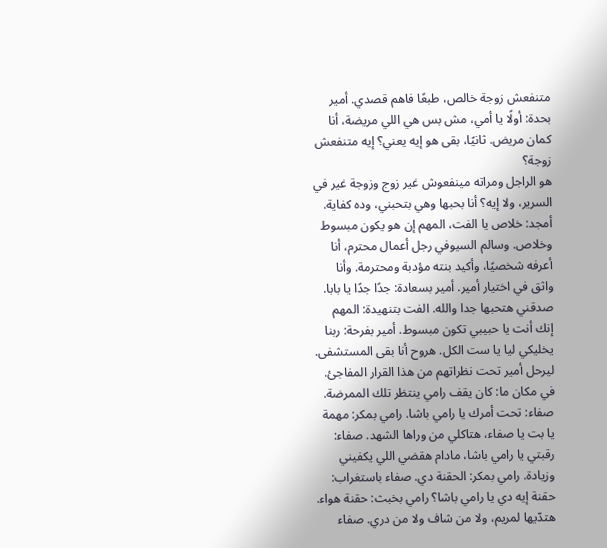متنفعش زوجة خالص، طبعًا فاهم قصدي. أمير بحدة: أولًا يا أمي، مش بس هي اللي مريضة، أنا كمان مريض. ثانيًا، بقى هو إيه يعني؟ إيه متنفعش زوجة؟
هو الراجل ومراته مينفعوش غير زوج وزوجة غير في السرير، ولا إيه؟ أنا بحبها وهي بتحبني، وده كفاية. أمجد: خلاص يا الفت، المهم إن هو يكون مبسوط وخلاص. وسالم السيوفي رجل أعمال محترم، أنا أعرفه شخصيًا، وأكيد بنته مؤدبة ومحترمة. وأنا واثق في اختيار أمير. أمير بسعادة: جدًا جدًا يا بابا. صدقني هتحبها جدا والله. الفت بتنهيدة: المهم إنك أنت يا حبيبي تكون مبسوط. أمير بفرحة: ربنا يخليكي ليا يا ست الكل. هروح أنا بقى المستشفى.
ليرحل أمير تحت نظراتهم من هذا القرار المفاجئ. في مكان ما: كان يقف رامي ينتظر تلك الممرضة. صفاء: تحت أمرك يا رامي باشا. رامي بمكر: مهمة يا بت يا صفاء، هتاكلي من وراها الشهد. صفاء: رقبتي يا رامي باشا، مادام هقضي اللي يكفيني وزيادة. رامي بمكر: الحقنة دي. صفاء باستغراب: حقنة إيه دي يا رامي باشا؟ رامي بخبث: حقنة هواء. هتدّيها لمريم، ولا من شاف ولا من دري. صفاء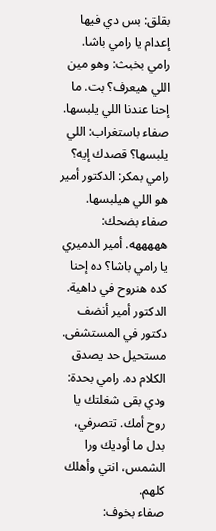بقلق: بس دي فيها إعدام يا رامي باشا.
رامي بخبث: وهو مين اللي هيعرف؟ بت. ما إحنا عندنا اللي يلبسها. صفاء باستغراب: اللي يلبسها؟ قصدك إيه؟ رامي بمكر: الدكتور أمير هو اللي هيلبسها. صفاء بضحك: هههههه. أمير الدميري يا رامي باشا؟ ده إحنا كده هنروح في داهية. الدكتور أمير أنضف دكتور في المستشفى. مستحيل حد يصدق الكلام ده. رامي بحدة: ودي بقى شغلتك يا روح أمك. تتصرفي، بدل ما أوديك ورا الشمس، انتي وأهلك كلهم.
صفاء بخوف: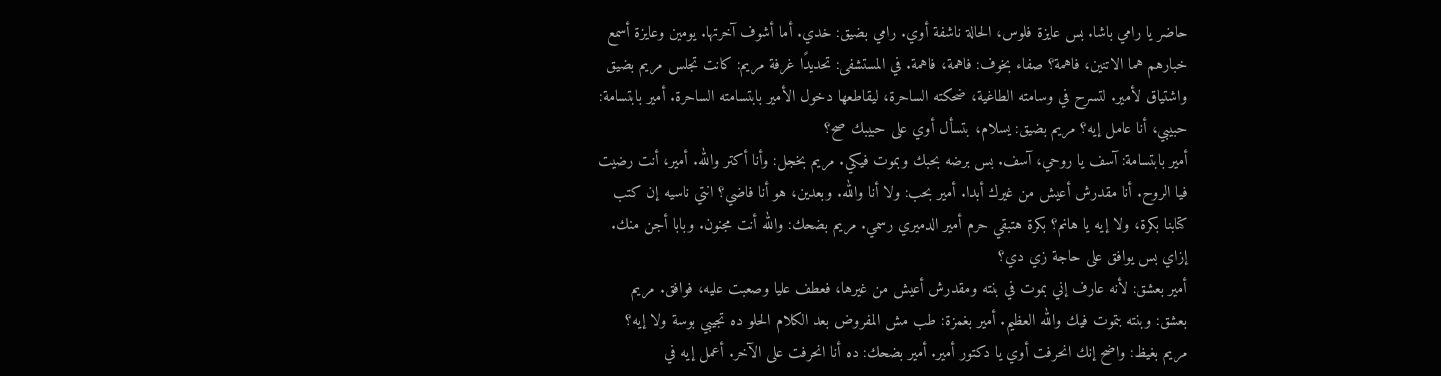حاضر يا رامي باشا. بس عايزة فلوس، الحالة ناشفة أوي. رامي بضيق: خدي. أما أشوف آخرتها. يومين وعايزة أسمع خبارهم هما الاتنين، فاهمة؟ صفاء بخوف: فاهمة، فاهمة. في المستشفى: تحديدًا غرفة مريم: كانت تجلس مريم بضيق واشتياق لأمير. لتسرح في وسامته الطاغية، ضحكته الساحرة، ليقاطعها دخول الأمير بابتسامته الساحرة. أمير بابتسامة: حبيبي، أنا عامل إيه؟ مريم بضيق: يسلام، بتسأل أوي على حبيبك صح؟
أمير بابتسامة: آسف يا روحي، آسف. بس برضه بحبك وبموت فيكي. مريم بخجل: وأنا أكتر والله. أمير، أنت رضيت فيا الروح. أنا مقدرش أعيش من غيرك أبدا. أمير بحب: ولا أنا والله. وبعدين، هو أنا فاضي؟ انتي ناسيه إن كتب كتابنا بكرة، ولا إيه يا هانم؟ بكرة هتبقي حرم أمير الدميري رسمي. مريم بضحك: والله أنت مجنون. وبابا أجن منك. إزاي بس يوافق على حاجة زي دي؟
أمير بعشق: لأنه عارف إني بموت في بنته ومقدرش أعيش من غيرها، فعطف عليا وصعبت عليه، فوافق. مريم بعشق: وبنته بتموت فيك والله العظيم. أمير بغمزة: طب مش المفروض بعد الكلام الحلو ده تجيبي بوسة ولا إيه؟ مريم بغيظ: واضح إنك انحرفت أوي يا دكتور أمير. أمير بضحك: ده أنا انحرفت على الآخر. أعمل إيه في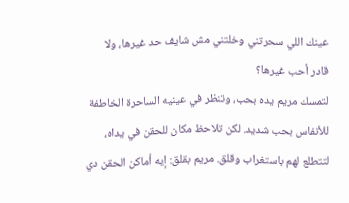عينك اللي سحرتني وخلتني مش شايف حد غيرها، ولا قادر أحب غيرها؟
لتمسك مريم يده بحب، وتنظر في عينيه الساحرة الخاطفة للأنفاس بحب شديد. لكن تلاحظ مكان للحقن في يداه، لتتطلع لهم باستغراب وقلق. مريم بقلق: إيه أماكن الحقن دي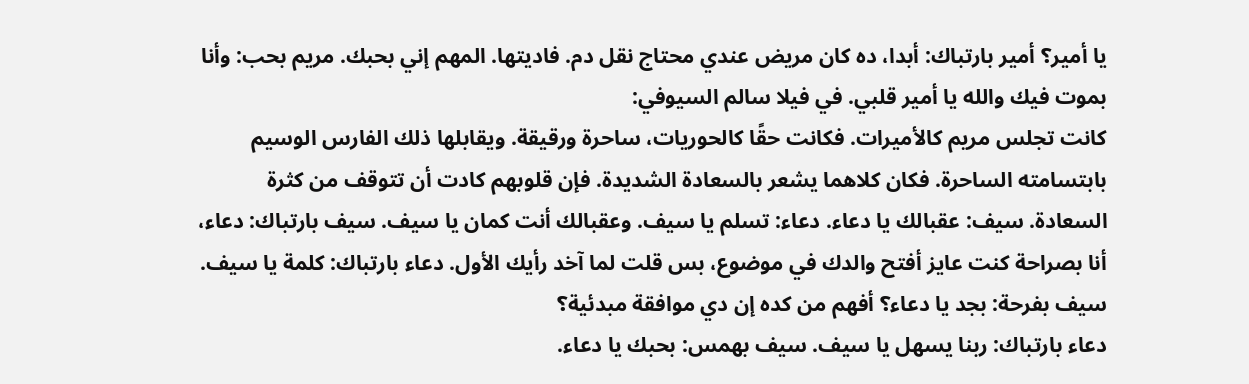يا أمير؟ أمير بارتباك: أبدا، ده كان مريض عندي محتاج نقل دم. فاديتها. المهم إني بحبك. مريم بحب: وأنا بموت فيك والله يا أمير قلبي. في فيلا سالم السيوفي:
كانت تجلس مريم كالأميرات. فكانت حقًا كالحوريات، ساحرة ورقيقة. ويقابلها ذلك الفارس الوسيم بابتسامته الساحرة. فكان كلاهما يشعر بالسعادة الشديدة. فإن قلوبهم كادت أن تتوقف من كثرة السعادة. سيف: عقبالك يا دعاء. دعاء: تسلم يا سيف. وعقبالك أنت كمان يا سيف. سيف بارتباك: دعاء، أنا بصراحة كنت عايز أفتح والدك في موضوع، بس قلت لما آخد رأيك الأول. دعاء بارتباك: كلمة يا سيف. سيف بفرحة: بجد يا دعاء؟ أفهم من كده إن دي موافقة مبدئية؟
دعاء بارتباك: ربنا يسهل يا سيف. سيف بهمس: بحبك يا دعاء.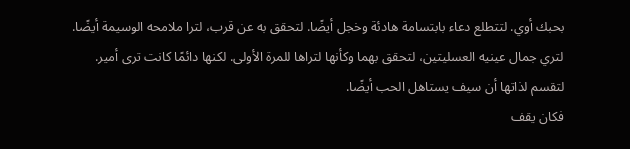بحبك أوي. لتتطلع دعاء بابتسامة هادئة وخجل أيضًا. لتحقق به عن قرب، لترا ملامحه الوسيمة أيضًا. لتري جمال عينيه العسليتين، لتحقق بهما وكأنها لتراها للمرة الأولى. لكنها دائمًا كانت ترى أمير. لتقسم لذاتها أن سيف يستاهل الحب أيضًا.
فكان يقف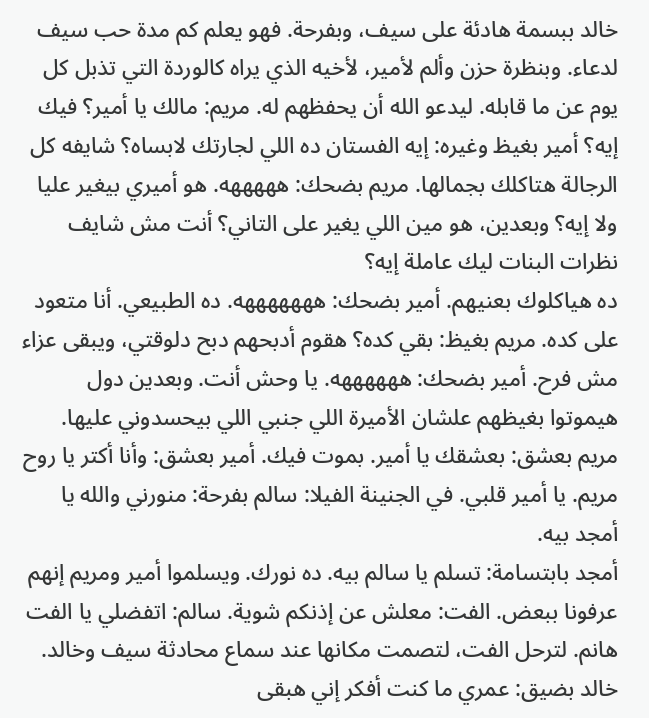خالد ببسمة هادئة على سيف، وبفرحة. فهو يعلم كم مدة حب سيف لدعاء. وبنظرة حزن وألم لأمير، لأخيه الذي يراه كالوردة التي تذبل كل يوم عن ما قابله. ليدعو الله أن يحفظهم له. مريم: مالك يا أمير؟ فيك إيه؟ أمير بغيظ وغيره: إيه الفستان ده اللي لجارتك لابساه؟ شايفه كل الرجالة هتاكلك بجمالها. مريم بضحك: هههههه. هو أميري بيغير عليا ولا إيه؟ وبعدين، هو مين اللي يغير على التاني؟ أنت مش شايف نظرات البنات ليك عاملة إيه؟
ده هياكلوك بعنيهم. أمير بضحك: هههههههه. ده الطبيعي. أنا متعود على كده. مريم بغيظ: بقي كده؟ هقوم أدبحهم دبح دلوقتي، ويبقى عزاء مش فرح. أمير بضحك: ههههههه. يا وحش أنت. وبعدين دول هيموتوا بغيظهم علشان الأميرة اللي جنبي اللي بيحسدوني عليها. مريم بعشق: بعشقك يا أمير. بموت فيك. أمير بعشق: وأنا أكتر يا روح مريم. يا أمير قلبي. في الجنينة الفيلا: سالم بفرحة: منورني والله يا أمجد بيه.
أمجد بابتسامة: تسلم يا سالم بيه. ده نورك. ويسلموا أمير ومريم إنهم عرفونا ببعض. الفت: معلش عن إذنكم شوية. سالم: اتفضلي يا الفت هانم. لترحل الفت، لتصمت مكانها عند سماع محادثة سيف وخالد. خالد بضيق: عمري ما كنت أفكر إني هبقى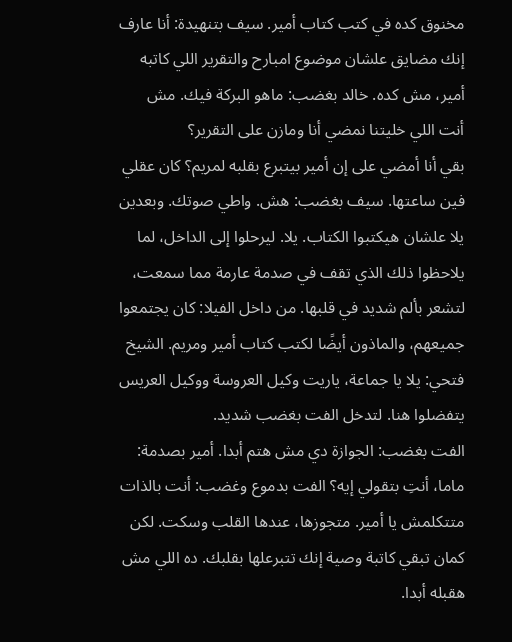مخنوق كده في كتب كتاب أمير. سيف بتنهيدة: أنا عارف إنك مضايق علشان موضوع امبارح والتقرير اللي كاتبه أمير، مش كده. خالد بغضب: ماهو البركة فيك. مش أنت اللي خليتنا نمضي أنا ومازن على التقرير؟
بقي أنا أمضي على إن أمير بيتبرع بقلبه لمريم؟ كان عقلي فين ساعتها. سيف بغضب: هش. واطي صوتك. وبعدين يلا علشان هيكتبوا الكتاب. يلا. ليرحلوا إلى الداخل، لما يلاحظوا ذلك الذي تقف في صدمة عارمة مما سمعت، لتشعر بألم شديد في قلبها. من داخل الفيلا: كان يجتمعوا جميعهم، والماذون أيضًا لكتب كتاب أمير ومريم. الشيخ فتحي: يلا يا جماعة، ياريت وكيل العروسة ووكيل العريس يتفضلوا هنا. لتدخل الفت بغضب شديد.
الفت بغضب: الجوازة دي مش هتم أبدا. أمير بصدمة: ماما، أنتِ بتقولي إيه؟ الفت بدموع وغضب: أنت بالذات متتكلمش يا أمير. متجوزها، عندها القلب وسكت. لكن كمان تبقي كاتبة وصية إنك تتبرعلها بقلبك. ده اللي مش هقبله أبدا.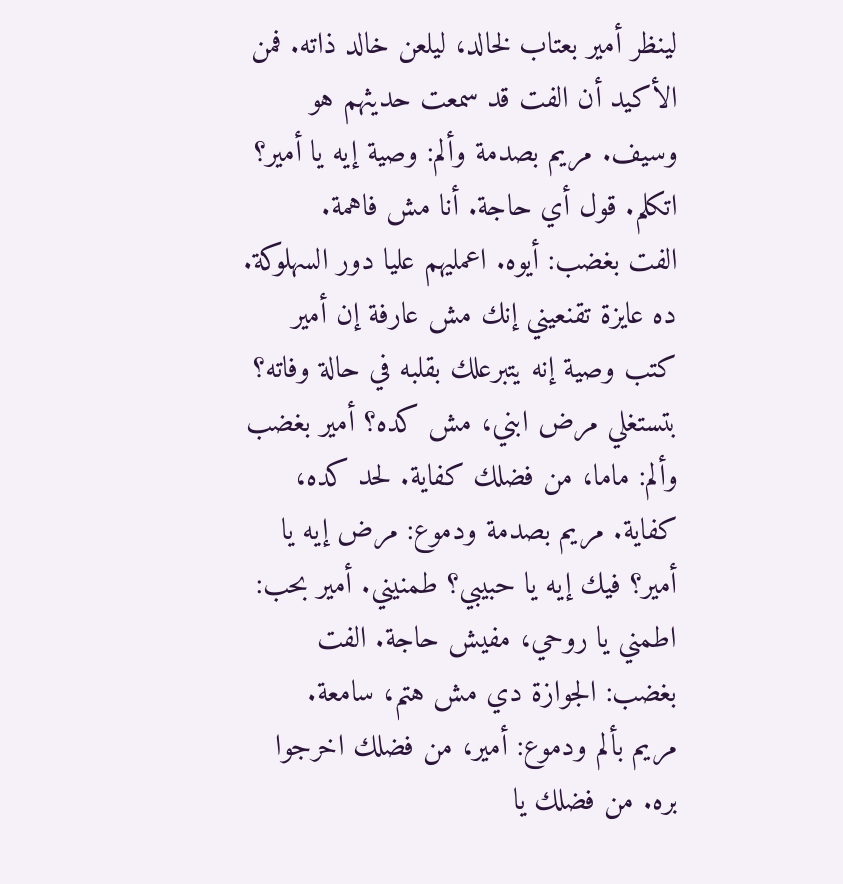لينظر أمير بعتاب لخالد، ليلعن خالد ذاته. فمن الأكيد أن الفت قد سمعت حديثهم هو وسيف. مريم بصدمة وألم: وصية إيه يا أمير؟ اتكلم. قول أي حاجة. أنا مش فاهمة.
الفت بغضب: أيوه. اعمليهم عليا دور السهلوكة. ده عايزة تقنعيني إنك مش عارفة إن أمير كتب وصية إنه يتبرعلك بقلبه في حالة وفاته؟ بتستغلي مرض ابني، مش كده؟ أمير بغضب وألم: ماما، من فضلك كفاية. لحد كده، كفاية. مريم بصدمة ودموع: مرض إيه يا أمير؟ فيك إيه يا حبيبي؟ طمنيني. أمير بحب: اطمني يا روحي، مفيش حاجة. الفت بغضب: الجوازة دي مش هتم، سامعة.
مريم بألم ودموع: أمير، من فضلك اخرجوا بره. من فضلك يا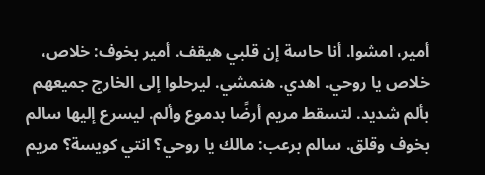أمير، امشوا. أنا حاسة إن قلبي هيقف. أمير بخوف: خلاص، خلاص يا روحي. اهدي. هنمشي. ليرحلوا إلى الخارج جميعهم بألم شديد. لتسقط مريم أرضًا بدموع وألم. ليسرع إليها سالم بخوف وقلق. سالم برعب: مالك يا روحي؟ انتي كويسة؟ مريم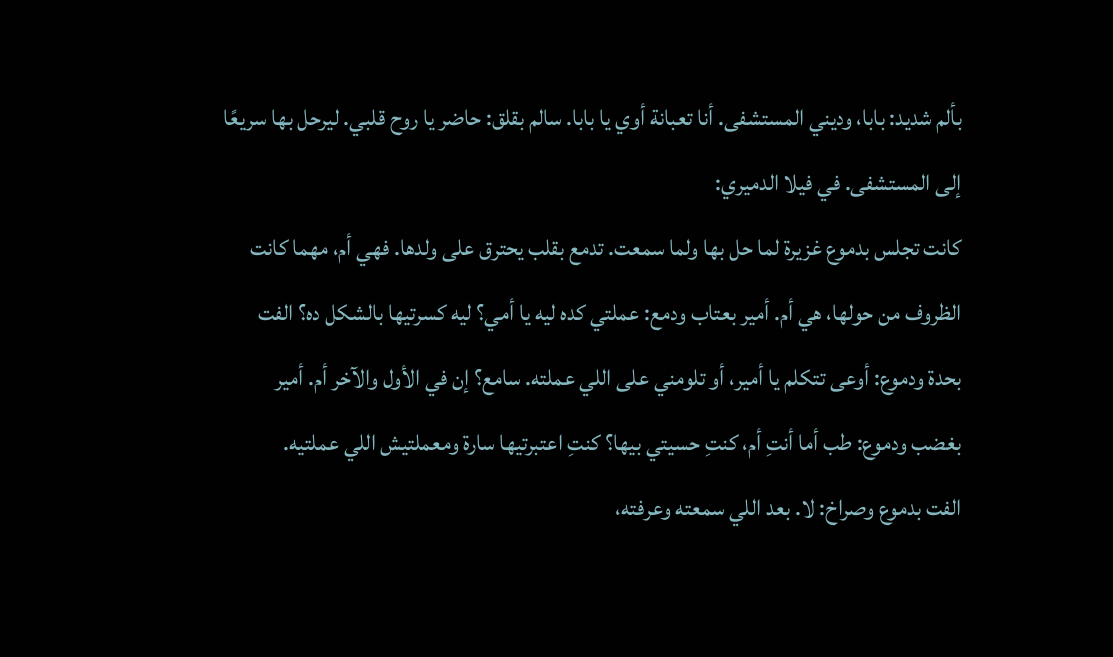بألم شديد: بابا، وديني المستشفى. أنا تعبانة أوي يا بابا. سالم بقلق: حاضر يا روح قلبي. ليرحل بها سريعًا إلى المستشفى. في فيلا الدميري:
كانت تجلس بدموع غزيرة لما حل بها ولما سمعت. تدمع بقلب يحترق على ولدها. فهي أم، مهما كانت الظروف من حولها، هي أم. أمير بعتاب ودمع: عملتي كده ليه يا أمي؟ ليه كسرتيها بالشكل ده؟ الفت بحدة ودموع: أوعى تتكلم يا أمير، أو تلومني على اللي عملته. سامع؟ إن في الأول والآخر أم. أمير بغضب ودموع: طب أما أنتِ أم، كنتِ حسيتي بيها؟ كنتِ اعتبرتيها سارة ومعملتيش اللي عملتيه.
الفت بدموع وصراخ: لا. بعد اللي سمعته وعرفته،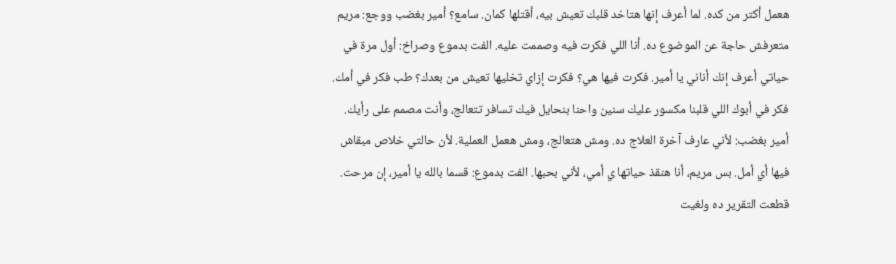هعمل أكتر من كده. لما أعرف إنها هتاخد قلبك تعيش بيه، أقتلها كمان. سامع؟ أمير بغضب ووجع: مريم متعرفش حاجة عن الموضوع ده. أنا اللي فكرت فيه وصممت عليه. الفت بدموع وصراخ: أول مرة في حياتي أعرف إنك أناني يا أمير. فكرت فيها هي؟ فكرت إزاي تخليها تعيش من بعدك؟ طب فكر في أمك. فكر في أبوك اللي قلبنا مكسور عليك سنين واحنا بنحايل فيك تسافر تتعالج، وأنت مصمم على رأيك.
أمير بغضب: لأني عارف آخرة العلاج ده. ومش هتعالج، ومش هعمل العملية. لأن حالتي خلاص مبقاش فيها أي أمل. بس مريم، أنا هنقذ حياتها ي أمي، لأني بحبها. الفت بدموع: قسما بالله يا أمير، إن مرحت. قطعت التقرير ده ولغيت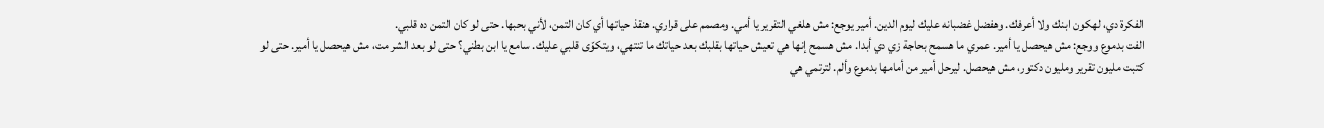الفكرة دي، لهكون ابنك ولا أعرفك. وهفضل غضبانه عليك ليوم الدين. أمير يوجع: مش هلغي التقرير يا أمي. ومصمم على قراري. هنقذ حياتها أي كان التمن، لأني بحبها. حتى لو كان التمن ده قلبي.
الفت بدموع ووجع: مش هيحصل يا أمير. عمري ما هسمح بحاجة زي دي أبدا. مش هسمح إنها هي تعيش حياتها بقلبك بعد حياتك ما تنتهي، ويتكوّى قلبي عليك. سامع يا ابن بطني؟ حتى لو بعد الشر مت، مش هيحصل يا أمير. حتى لو كتبت مليون تقرير ومليون دكتور، مش هيحصل. ليرحل أمير من أمامها بدموع وألم. لترتمي هي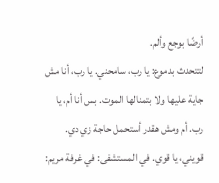أرضًا بوجع وألم.
لتتحدث بدموع: يا رب، سامحني. يا رب، أنا مش جاية عليها ولا بتمنالها الموت. بس أنا أم، يا رب. أم ومش هقدر أستحمل حاجة زي دي. قويني، يا قوي. في المستشفى: في غرفة مريم: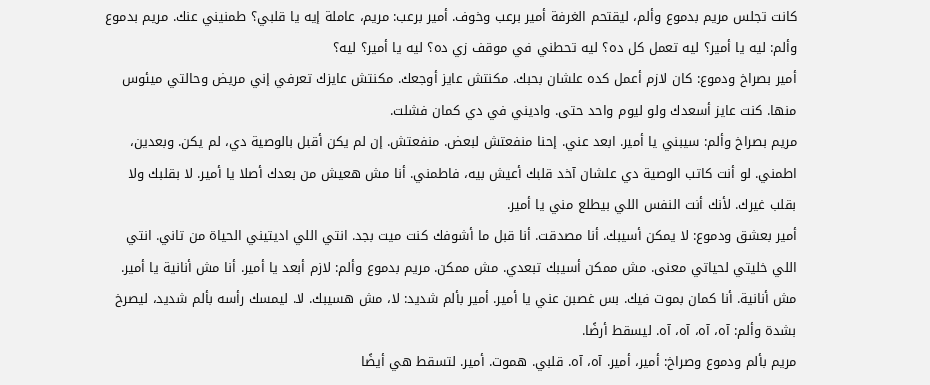كانت تجلس مريم بدموع وألم، ليقتحم الغرفة أمير برعب وخوف. أمير برعب: مريم، عاملة إيه يا قلبي؟ طمنيني عنك. مريم بدموع وألم: ليه يا أمير؟ ليه تعمل كل ده؟ ليه تحطني في موقف زي ده؟ ليه يا أمير؟ ليه؟
أمير بصراخ ودموع: كان لازم أعمل كده علشان بحبك. مكنتش عايز أوجعك. مكنتش عايزك تعرفي إني مريض وحالتي ميئوس منها. كنت عايز أسعدك ولو ليوم واحد حتى. واديني في دي كمان فشلت.
مريم بصراخ وألم: سيبني يا أمير. ابعد عني. إحنا منفعتش لبعض. منفعتش. إن لم يكن أقبل بالوصية دي، لم يكن. وبعدين، اطمني. لو أنت كاتب الوصية دي علشان آخد قلبك أعيش بيه، فاطمني. أنا مش هعيش من بعدك أصلا يا أمير. لا بقلبك ولا بقلب غيرك. لأنك أنت النفس اللي بيطلع مني يا أمير.
أمير بعشق ودموع: لا يمكن أسيبك. أنا مصدقت. أنا قبل ما أشوفك كنت ميت بجد. انتي اللي اديتيني الحياة من تاني. انتي اللي خليتي لحياتي معنى. مش ممكن أسيبك تبعدي. مش ممكن. مريم بدموع وألم: لازم أبعد يا أمير. أنا مش أنانية يا أمير. مش أنانية. أنا كمان بموت فيك. بس غصبن عني يا أمير. أمير بألم شديد: لا، مش هسيبك. لا. ليمسك رأسه بألم شديد، ليصرخ بشدة وألم: آه، آه، آه، آه. ليسقط أرضًا.
مريم بألم ودموع وصراخ: أمير، أمير. آه، آه. قلبي. هموت. أمير. لتسقط هي أيضًا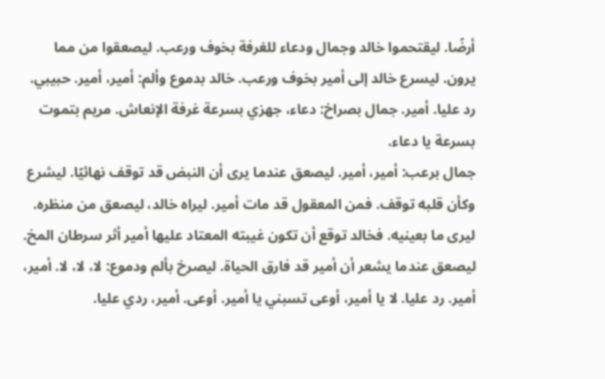أرضًا. ليقتحموا خالد وجمال ودعاء للغرفة بخوف ورعب. ليصعقوا من مما يرون. ليسرع خالد إلى أمير بخوف ورعب. خالد بدموع وألم: أمير، أمير. حبيبي. رد عليا. أمير. جمال بصراخ: دعاء، جهزي بسرعة غرفة الإنعاش. مريم بتموت بسرعة يا دعاء.
جمال برعب: أمير، أمير. ليصعق عندما يرى أن النبض قد توقف نهائيًا. ليشرع وكأن قلبه توقف. فمن المعقول قد مات أمير. ليراه خالد، ليصعق من منظره. ليرى ما بعينيه. فخالد توقع أن تكون غيبته المعتاد عليها أمير أثر سرطان المخ. ليصعق عندما يشعر أن أمير قد فارق الحياة. ليصرخ بألم ودموع: لا، لا، لا. أمير، أمير. رد عليا. لا يا أمير، أوعى تسبني يا أمير. أوعى. أمير، ردي عليا.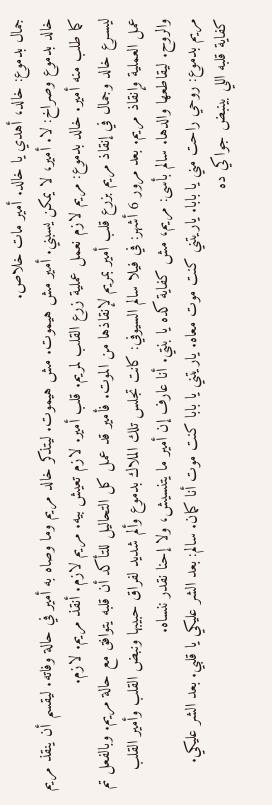جمال بدموع: خالد، أهدي يا خالد. أمير مات خلاص.
خالد بدموع وصراخ: لا. أمير، لا يمكن يسبني. أمير مش هيموت. مش هيموت. ليتذكر خالد مريم وما وصاه به أمير في حالة وفاته. ليقسم أن ينقذ مريم كما طلب منه أمير. خالد بدموع: مريم لازم نعمل عملية زرع القلب لمريم. قلب أمير. لازم تعيش بيه. مريم لازم. أنقذ مريم. لازم.
ليسـرع خالد وجمال في إنقاذ مريم بزرع قلب أمير بمريم لإنقاذها من الموت. فأمير قد عمل كل التحاليل للتأكد أن قلبه يتوافق مع حالة مريم. وبالفعل تم عمل العملية وإنقاذ مريم. بعد مرور 6 أشهر: في فيلا سالم السيوفي: كانت تجلس تلك الملاك بدموع وألم شديد لفراق حبيبها ونبض القلب وأمير القلب والروح. ليقاطعها والدها. سالم بأسى: مريم، مش كفاية كده يا بنتي. أنا عارف إن أمير ما يتنسيش، ولا إحنا نقدر ننساه.
مريم بدموع: روحي راحت مني يا بابا. ياريتني كنت موت معاه. ياريتني يا بابا كنت موت أنا كمان. سالم: بعد الشر عليكي يا قلبي. بعد الشر عليكي. كفاية قلبه اللي بينبض جواكي ده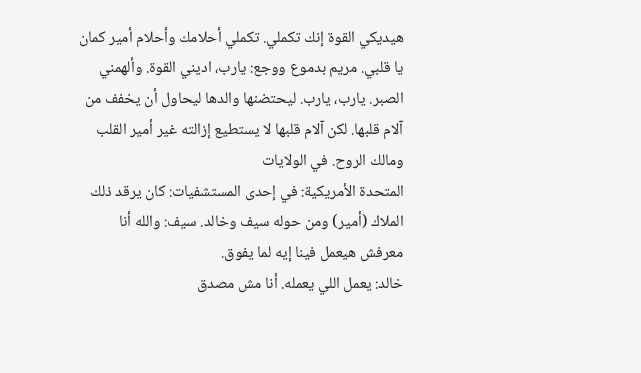هيديكي القوة إنك تكملي. تكملي أحلامك وأحلام أمير كمان يا قلبي. مريم بدموع ووجع: يارب، اديني القوة. وألهمني الصبر. يارب، يارب. ليحتضنها والدها ليحاول أن يخفف من آلام قلبها. لكن آلام قلبها لا يستطيع إزالته غير أمير القلب ومالك الروح. في الولايات
المتحدة الأمريكية: في إحدى المستشفيات: كان يرقد ذلك الملاك (أمير) ومن حوله سيف وخالد. سيف: والله أنا معرفش هيعمل فينا إيه لما يفوق.
خالد: يعمل اللي يعمله. أنا مش مصدق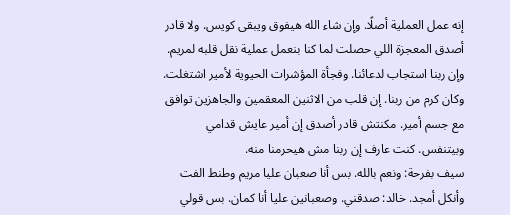إنه عمل العملية أصلًا. وإن شاء الله هيفوق ويبقى كويس. ولا قادر أصدق المعجزة اللي حصلت لما كنا بنعمل عملية نقل قلبه لمريم. وإن ربنا استجاب لدعائنا. وفجأة المؤشرات الحيوية لأمير اشتغلت. وكان كرم من ربنا. إن قلب من الاثنين المعقمين والجاهزين توافق مع جسم أمير. مكنتش قادر أصدق إن أمير عايش قدامي وبيتنفس. كنت عارف إن ربنا مش هيحرمنا منه.
سيف بفرحة: ونعم بالله. بس أنا صعبان عليا مريم وطنط الفت وأنكل أمجد. خالد: صدقني. وصعبانين عليا أنا كمان. بس قولي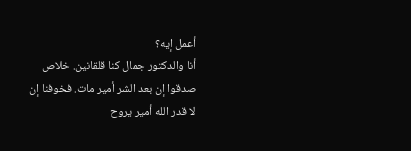أعمل إيه؟
أنا والدكتور جمال كنا قلقانين. خلاص صدقوا إن بعد الشر أمير مات. فخوفنا إن لا قدر الله أمير يروح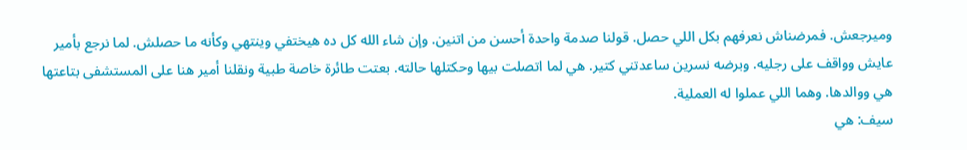وميرجعش. فمرضناش نعرفهم بكل اللي حصل. قولنا صدمة واحدة أحسن من اتنين. وإن شاء الله كل ده هيختفي وينتهي وكأنه ما حصلش. لما نرجع بأمير عايش وواقف على رجليه. وبرضه نسرين ساعدتني كتير. هي لما اتصلت بيها وحكتلها حالته. بعتت طائرة خاصة طبية ونقلنا أمير هنا على المستشفى بتاعتها هي ووالدها. وهما اللي عملوا له العملية.
سيف: هي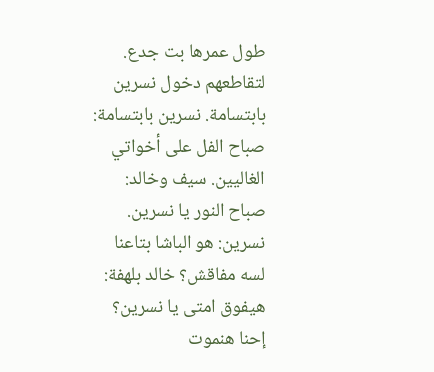طول عمرها بت جدع. لتقاطعهم دخول نسرين بابتسامة. نسرين بابتسامة: صباح الفل على أخواتي الغاليين. سيف وخالد: صباح النور يا نسرين. نسرين: هو الباشا بتاعنا لسه مفاقش؟ خالد بلهفة: هيفوق امتى يا نسرين؟ إحنا هنموت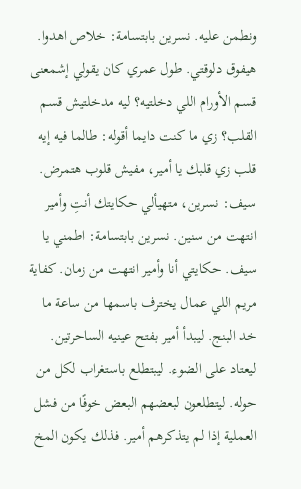ونطمن عليه. نسرين بابتسامة: خلاص اهدوا. هيفوق دلوقتي. طول عمري كان يقولي إشمعنى قسم الأورام اللي دخلتيه؟ ليه مدخلتيش قسم القلب؟ زي ما كنت دايما أقوله: طالما فيه إيه قلب زي قلبك يا أمير، مفيش قلوب هتمرض.
سيف: نسرين، متهيألي حكايتك أنتِ وأمير انتهت من سنين. نسرين بابتسامة: اطمني يا سيف. حكايتي أنا وأمير انتهت من زمان. كفاية مريم اللي عمال يخترف باسمها من ساعة ما خد البنج. ليبدأ أمير بفتح عينيه الساحرتين. ليعتاد على الضوء. ليبتطلع باستغراب لكل من حوله. ليتطلعون لبعضهم البعض خوفًا من فشل العملية إذا لم يتذكرهم أمير. فذلك يكون المخ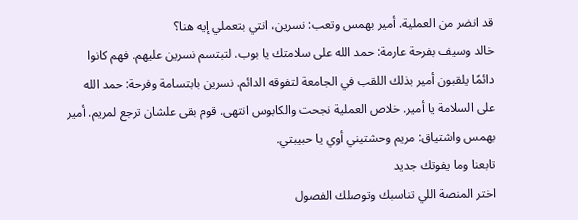قد انضر من العملية. أمير بهمس وتعب: نسرين، انتي بتعملي إيه هنا؟
خالد وسيف بفرحة عارمة: حمد الله على سلامتك يا بوب. لتبتسم نسرين عليهم. فهم كانوا دائمًا يلقبون أمير بذلك اللقب في الجامعة لتفوقه الدائم. نسرين بابتسامة وفرحة: حمد الله على السلامة يا أمير. خلاص العملية نجحت والكابوس انتهى. قوم بقى علشان ترجع لمريم. أمير بهمس واشتياق: مريم وحشتيني أوي يا حبيبتي.
تابعنا وما يفوتك جديد
اختر المنصة اللي تناسبك وتوصلك الفصول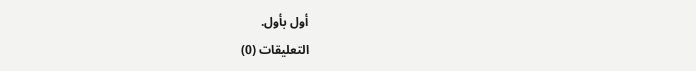أول بأول.
التعليقات (0)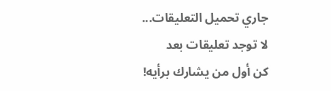جاري تحميل التعليقات...
لا توجد تعليقات بعد
كن أول من يشارك برأيه!